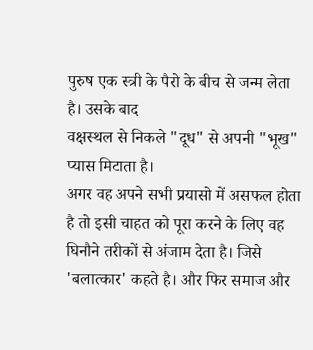पुरुष एक स्त्री के पैरो के बीच से जन्म लेता है। उसके बाद
वक्षस्थल से निकले "दूध" से अपनी "भूख" प्यास मिटाता है।
अगर वह अपने सभी प्रयासो में असफल होता है तो इसी चाहत को पूरा करने के लिए वह घिनौने तरीकों से अंजाम देता है। जिसे 'बलात्कार' कहते है। और फिर समाज और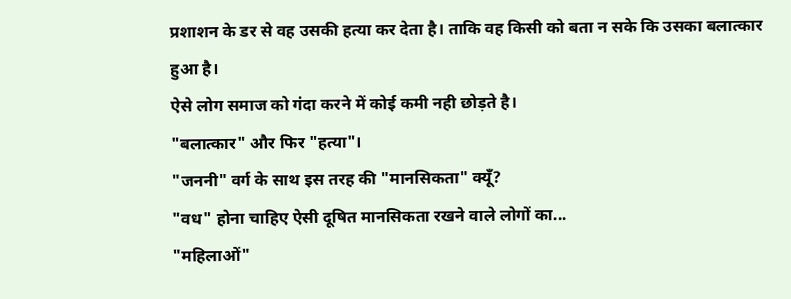प्रशाशन के डर से वह उसकी हत्या कर देता है। ताकि वह किसी को बता न सके कि उसका बलात्कार हुआ है।
ऐसे लोग समाज को गंदा करने में कोई कमी नही छोड़ते है।
"बलात्कार" और फिर "हत्या"।
"जननी" वर्ग के साथ इस तरह की "मानसिकता" क्यूँ?
"वध" होना चाहिए ऐसी दूषित मानसिकता रखने वाले लोगों का...
"महिलाओं"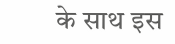के साथ इस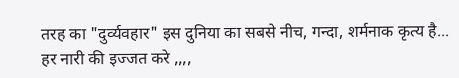तरह का "दुर्व्यवहार" इस दुनिया का सबसे नीच, गन्दा, शर्मनाक कृत्य है...
हर नारी की इज्जत करे ,,,,